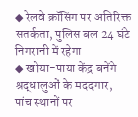◆ रेलवे क्रॉसिंग पर अतिरिक्त सतर्कता, पुलिस बल 24 घंटे निगरानी में रहेगा
◆ खोया-पाया केंद्र बनेंगे श्रद्धालुओं के मददगार, पांच स्थानों पर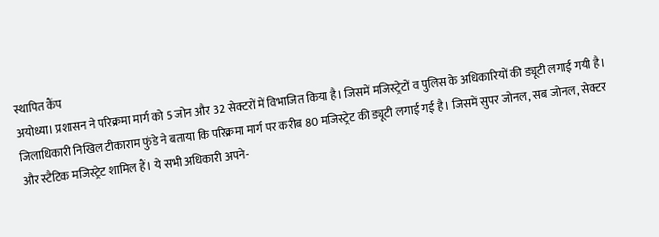स्थापित कैंप
अयोध्या। प्रशासन ने परिक्रमा मार्ग को 5 जोन और 32 सेक्टरों में विभाजित किया है। जिसमें मजिस्ट्रेटों व पुलिस के अधिकारियों की ड्यूटी लगाई गयी है। जिलाधिकारी निखिल टीकाराम फुंडे ने बताया कि परिक्रमा मार्ग पर करीब 80 मजिस्ट्रेट की ड्यूटी लगाई गई है। जिसमें सुपर जोनल, सब जोनल, सेक्टर और स्टैटिक मजिस्ट्रेट शामिल हैं। ये सभी अधिकारी अपने-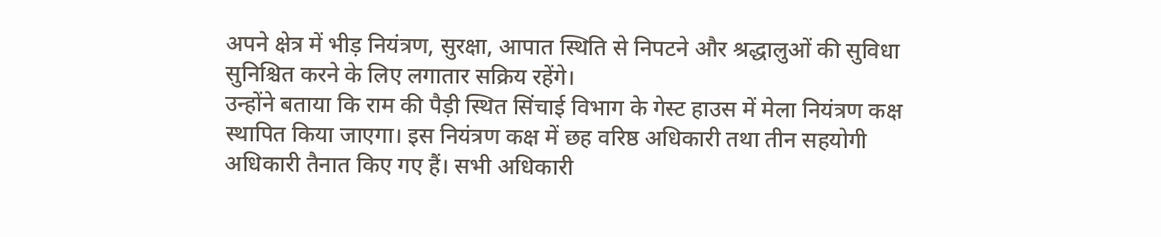अपने क्षेत्र में भीड़ नियंत्रण, सुरक्षा, आपात स्थिति से निपटने और श्रद्धालुओं की सुविधा सुनिश्चित करने के लिए लगातार सक्रिय रहेंगे।
उन्होंने बताया कि राम की पैड़ी स्थित सिंचाई विभाग के गेस्ट हाउस में मेला नियंत्रण कक्ष स्थापित किया जाएगा। इस नियंत्रण कक्ष में छह वरिष्ठ अधिकारी तथा तीन सहयोगी अधिकारी तैनात किए गए हैं। सभी अधिकारी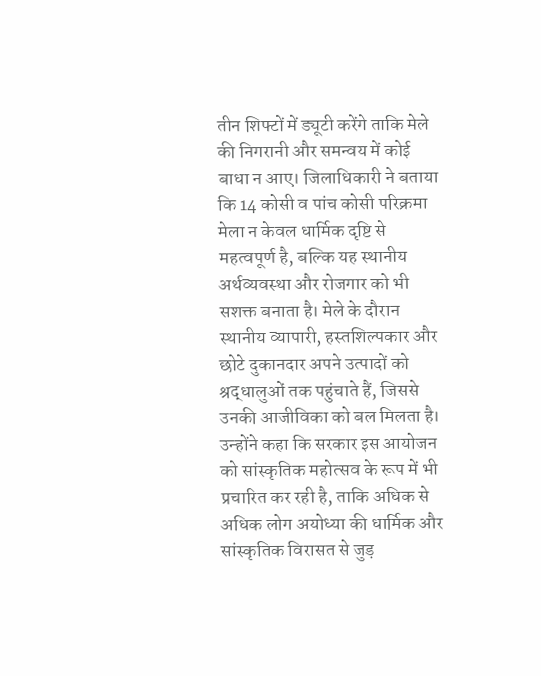तीन शिफ्टों में ड्यूटी करेंगे ताकि मेले की निगरानी और समन्वय में कोई बाधा न आए। जिलाधिकारी ने बताया कि 14 कोसी व पांच कोसी परिक्रमा मेला न केवल धार्मिक दृष्टि से महत्वपूर्ण है, बल्कि यह स्थानीय अर्थव्यवस्था और रोजगार को भी सशक्त बनाता है। मेले के दौरान स्थानीय व्यापारी, हस्तशिल्पकार और छोटे दुकानदार अपने उत्पादों को श्रद्धालुओं तक पहुंचाते हैं, जिससे उनकी आजीविका को बल मिलता है। उन्होंने कहा कि सरकार इस आयोजन को सांस्कृतिक महोत्सव के रूप में भी प्रचारित कर रही है, ताकि अधिक से अधिक लोग अयोध्या की धार्मिक और सांस्कृतिक विरासत से जुड़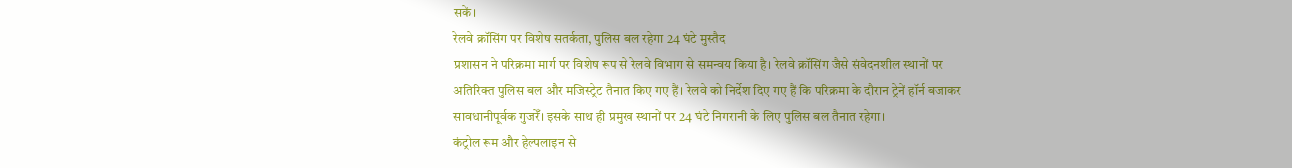सकें।
रेलवे क्रॉसिंग पर विशेष सतर्कता, पुलिस बल रहेगा 24 घंटे मुस्तैद
प्रशासन ने परिक्रमा मार्ग पर विशेष रूप से रेलवे विभाग से समन्वय किया है। रेलवे क्रॉसिंग जैसे संवेदनशील स्थानों पर अतिरिक्त पुलिस बल और मजिस्ट्रेट तैनात किए गए हैं। रेलवे को निर्देश दिए गए हैं कि परिक्रमा के दौरान ट्रेनें हॉर्न बजाकर सावधानीपूर्वक गुजरेँ। इसके साथ ही प्रमुख स्थानों पर 24 घंटे निगरानी के लिए पुलिस बल तैनात रहेगा।
कंट्रोल रूम और हेल्पलाइन से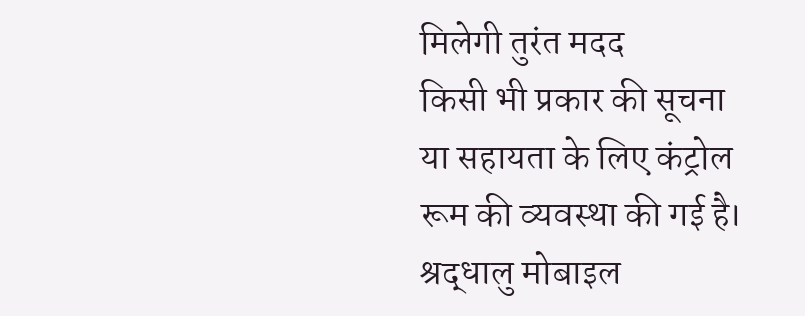मिलेगी तुरंत मदद
किसी भी प्रकार की सूचना या सहायता के लिए कंट्रोल रूम की व्यवस्था की गई है। श्रद्धालु मोबाइल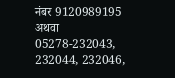नंबर 9120989195 अथवा 05278-232043, 232044, 232046,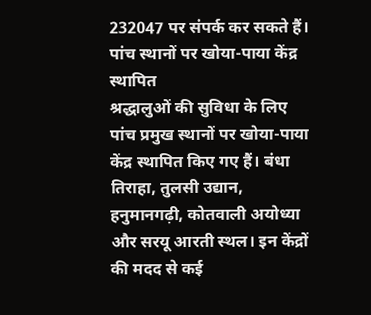232047 पर संपर्क कर सकते हैं।
पांच स्थानों पर खोया-पाया केंद्र स्थापित
श्रद्धालुओं की सुविधा के लिए पांच प्रमुख स्थानों पर खोया-पाया केंद्र स्थापित किए गए हैं। बंधा तिराहा, तुलसी उद्यान, हनुमानगढ़ी, कोतवाली अयोध्या और सरयू आरती स्थल। इन केंद्रों की मदद से कई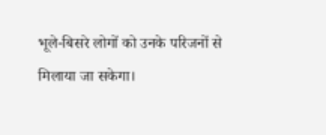भूले-बिसरे लोगों को उनके परिजनों से मिलाया जा सकेगा।